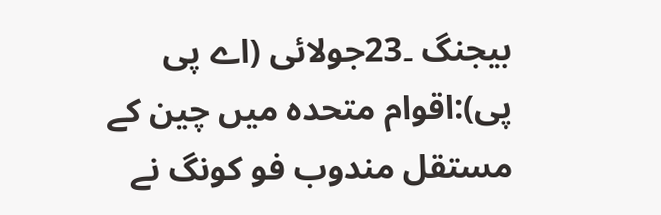بیجنگ ۔23جولائی (اے پی پی):اقوام متحدہ میں چین کے مستقل مندوب فو کونگ نے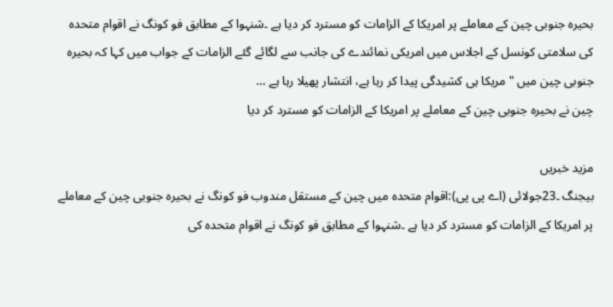بحیرہ جنوبی چین کے معاملے پر امریکا کے الزامات کو مسترد کر دیا ہے ۔شنہوا کے مطابق فو کونگ نے اقوام متحدہ کی سلامتی کونسل کے اجلاس میں امریکی نمائندے کی جانب سے لگائے گئے الزامات کے جواب میں کہا کہ بحیرہ جنوبی چین میں "مریکا ہی کشیدگی پیدا کر رہا ہے، انتشار پھیلا رہا ہے …
چین نے بحیرہ جنوبی چین کے معاملے پر امریکا کے الزامات کو مسترد کر دیا

مزید خبریں
بیجنگ ۔23جولائی (اے پی پی):اقوام متحدہ میں چین کے مستقل مندوب فو کونگ نے بحیرہ جنوبی چین کے معاملے پر امریکا کے الزامات کو مسترد کر دیا ہے ۔شنہوا کے مطابق فو کونگ نے اقوام متحدہ کی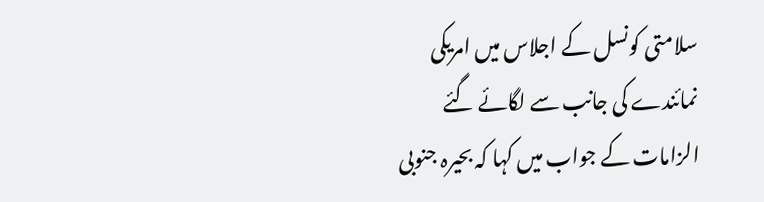سلامتی کونسل کے اجلاس میں امریکی نمائندے کی جانب سے لگائے گئے الزامات کے جواب میں کہا کہ بحیرہ جنوبی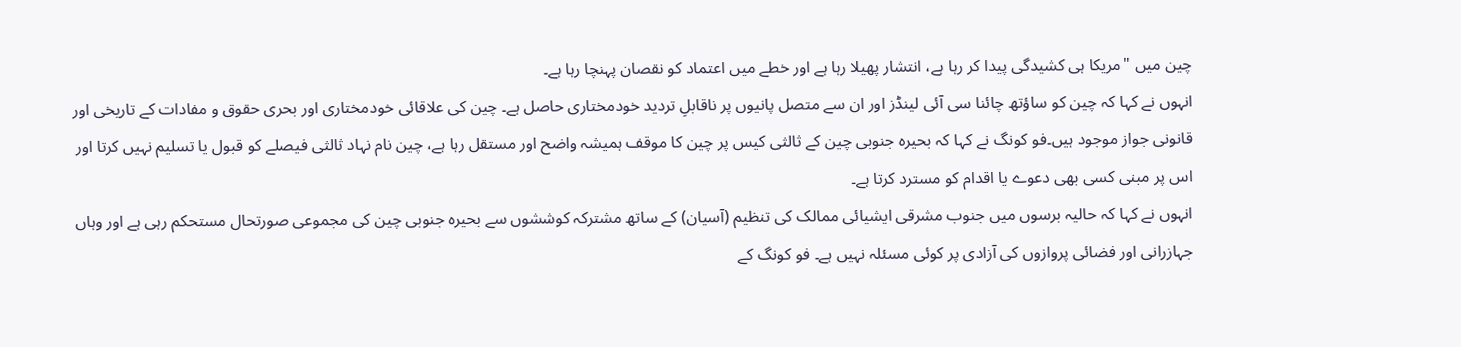چین میں "مریکا ہی کشیدگی پیدا کر رہا ہے، انتشار پھیلا رہا ہے اور خطے میں اعتماد کو نقصان پہنچا رہا ہے۔
انہوں نے کہا کہ چین کو ساؤتھ چائنا سی آئی لینڈز اور ان سے متصل پانیوں پر ناقابلِ تردید خودمختاری حاصل ہے۔ چین کی علاقائی خودمختاری اور بحری حقوق و مفادات کے تاریخی اور قانونی جواز موجود ہیں۔فو کونگ نے کہا کہ بحیرہ جنوبی چین کے ثالثی کیس پر چین کا موقف ہمیشہ واضح اور مستقل رہا ہے، چین نام نہاد ثالثی فیصلے کو قبول یا تسلیم نہیں کرتا اور اس پر مبنی کسی بھی دعوے یا اقدام کو مسترد کرتا ہے۔
انہوں نے کہا کہ حالیہ برسوں میں جنوب مشرقی ایشیائی ممالک کی تنظیم (آسیان) کے ساتھ مشترکہ کوششوں سے بحیرہ جنوبی چین کی مجموعی صورتحال مستحکم رہی ہے اور وہاں جہازرانی اور فضائی پروازوں کی آزادی پر کوئی مسئلہ نہیں ہے۔ فو کونگ کے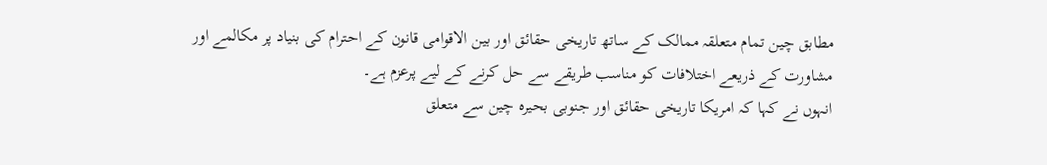مطابق چین تمام متعلقہ ممالک کے ساتھ تاریخی حقائق اور بین الاقوامی قانون کے احترام کی بنیاد پر مکالمے اور مشاورت کے ذریعے اختلافات کو مناسب طریقے سے حل کرنے کے لیے پرعزم ہے۔
انہوں نے کہا کہ امریکا تاریخی حقائق اور جنوبی بحیرہ چین سے متعلق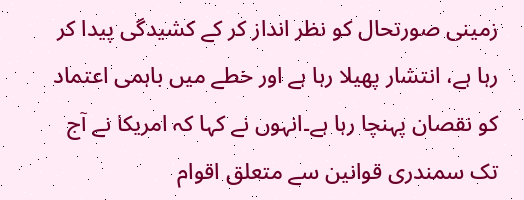زمینی صورتحال کو نظر انداز کر کے کشیدگی پیدا کر رہا ہے، انتشار پھیلا رہا ہے اور خطے میں باہمی اعتماد کو نقصان پہنچا رہا ہے۔انہوں نے کہا کہ امریکا نے آج تک سمندری قوانین سے متعلق اقوام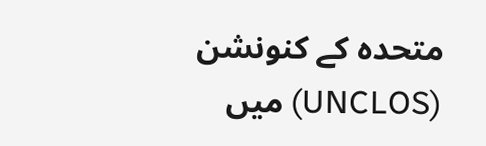متحدہ کے کنونشن (UNCLOS) میں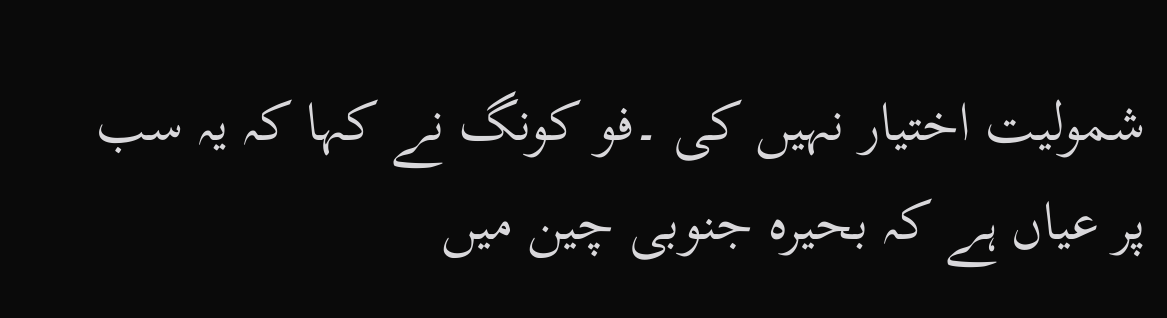شمولیت اختیار نہیں کی ۔فو کونگ نے کہا کہ یہ سب پر عیاں ہے کہ بحیرہ جنوبی چین میں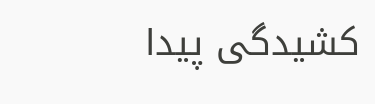کشیدگی پیدا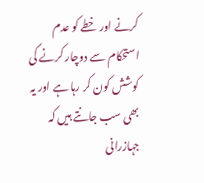کرنے اور خطے کو عدم استحکام سے دوچار کرنے کی کوشش کون کر رہا ہے اور یہ بھی سب جانتے ہیں کہ جہازرانی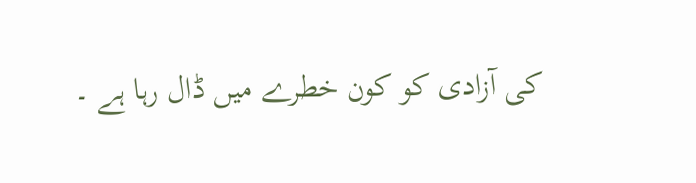کی آزادی کو کون خطرے میں ڈال رہا ہے ۔